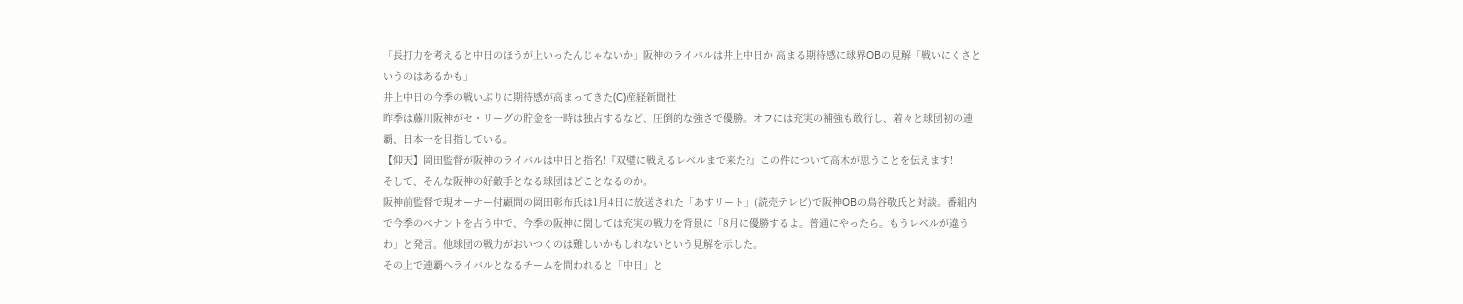「長打力を考えると中日のほうが上いったんじゃないか」阪神のライバルは井上中日か 高まる期待感に球界OBの見解「戦いにくさというのはあるかも」
井上中日の今季の戦いぶりに期待感が高まってきた(C)産経新聞社
昨季は藤川阪神がセ・リーグの貯金を一時は独占するなど、圧倒的な強さで優勝。オフには充実の補強も敢行し、着々と球団初の連覇、日本一を目指している。
【仰天】岡田監督が阪神のライバルは中日と指名!『双璧に戦えるレベルまで来た?』この件について高木が思うことを伝えます!
そして、そんな阪神の好敵手となる球団はどことなるのか。
阪神前監督で現オーナー付顧問の岡田彰布氏は1月4日に放送された「あすリート」(読売テレビ)で阪神OBの鳥谷敬氏と対談。番組内で今季のペナントを占う中で、今季の阪神に関しては充実の戦力を背景に「8月に優勝するよ。普通にやったら。もうレベルが違うわ」と発言。他球団の戦力がおいつくのは難しいかもしれないという見解を示した。
その上で連覇へライバルとなるチームを問われると「中日」と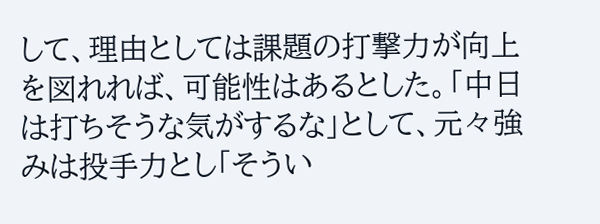して、理由としては課題の打撃力が向上を図れれば、可能性はあるとした。「中日は打ちそうな気がするな」として、元々強みは投手力とし「そうい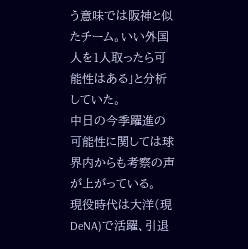う意味では阪神と似たチーム。いい外国人を1人取ったら可能性はある」と分析していた。
中日の今季躍進の可能性に関しては球界内からも考察の声が上がっている。
現役時代は大洋(現DeNA)で活躍、引退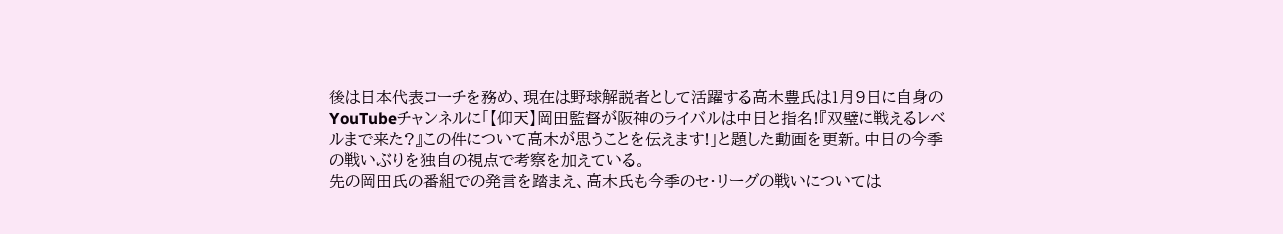後は日本代表コーチを務め、現在は野球解説者として活躍する高木豊氏は1月9日に自身のYouTubeチャンネルに「【仰天】岡田監督が阪神のライバルは中日と指名!『双璧に戦えるレベルまで来た?』この件について高木が思うことを伝えます!」と題した動画を更新。中日の今季の戦いぶりを独自の視点で考察を加えている。
先の岡田氏の番組での発言を踏まえ、高木氏も今季のセ・リーグの戦いについては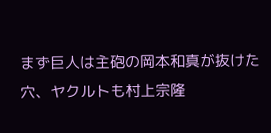まず巨人は主砲の岡本和真が抜けた穴、ヤクルトも村上宗隆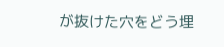が抜けた穴をどう埋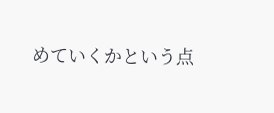めていくかという点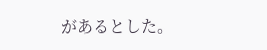があるとした。